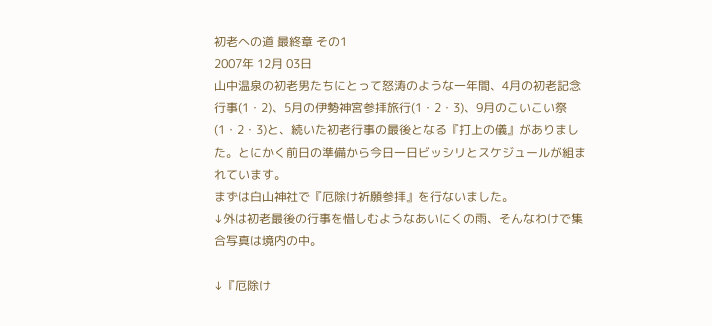初老への道 最終章 その1
2007年 12月 03日
山中温泉の初老男たちにとって怒涛のような一年間、4月の初老記念行事(1・2)、5月の伊勢神宮参拝旅行(1・2・3)、9月のこいこい祭(1・2・3)と、続いた初老行事の最後となる『打上の儀』がありました。とにかく前日の準備から今日一日ビッシリとスケジュールが組まれています。
まずは白山神社で『厄除け祈願参拝』を行ないました。
↓外は初老最後の行事を惜しむようなあいにくの雨、そんなわけで集合写真は境内の中。

↓『厄除け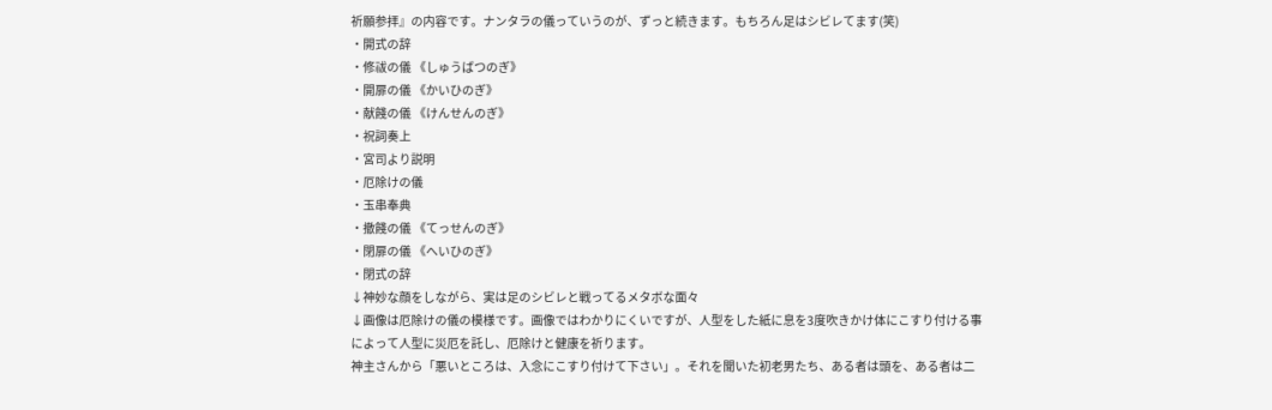祈願参拝』の内容です。ナンタラの儀っていうのが、ずっと続きます。もちろん足はシビレてます(笑)
・開式の辞
・修祓の儀 《しゅうばつのぎ》
・開扉の儀 《かいひのぎ》
・献餞の儀 《けんせんのぎ》
・祝詞奏上
・宮司より説明
・厄除けの儀
・玉串奉典
・撤餞の儀 《てっせんのぎ》
・閉扉の儀 《へいひのぎ》
・閉式の辞
↓神妙な顔をしながら、実は足のシビレと戦ってるメタボな面々
↓画像は厄除けの儀の模様です。画像ではわかりにくいですが、人型をした紙に息を3度吹きかけ体にこすり付ける事によって人型に災厄を託し、厄除けと健康を祈ります。
神主さんから「悪いところは、入念にこすり付けて下さい」。それを聞いた初老男たち、ある者は頭を、ある者は二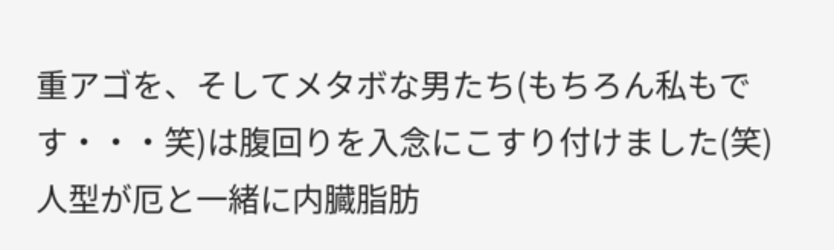重アゴを、そしてメタボな男たち(もちろん私もです・・・笑)は腹回りを入念にこすり付けました(笑)人型が厄と一緒に内臓脂肪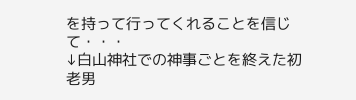を持って行ってくれることを信じて・・・
↓白山神社での神事ごとを終えた初老男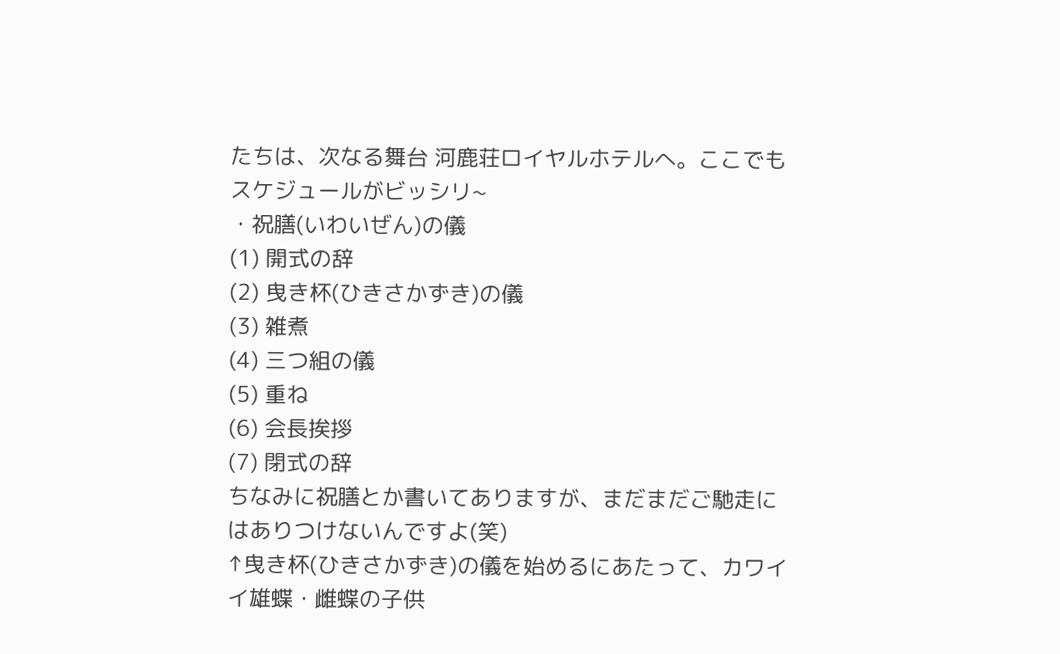たちは、次なる舞台 河鹿荘ロイヤルホテルへ。ここでもスケジュールがビッシリ~
・祝膳(いわいぜん)の儀
(1) 開式の辞
(2) 曳き杯(ひきさかずき)の儀
(3) 雑煮
(4) 三つ組の儀
(5) 重ね
(6) 会長挨拶
(7) 閉式の辞
ちなみに祝膳とか書いてありますが、まだまだご馳走にはありつけないんですよ(笑)
↑曳き杯(ひきさかずき)の儀を始めるにあたって、カワイイ雄蝶・雌蝶の子供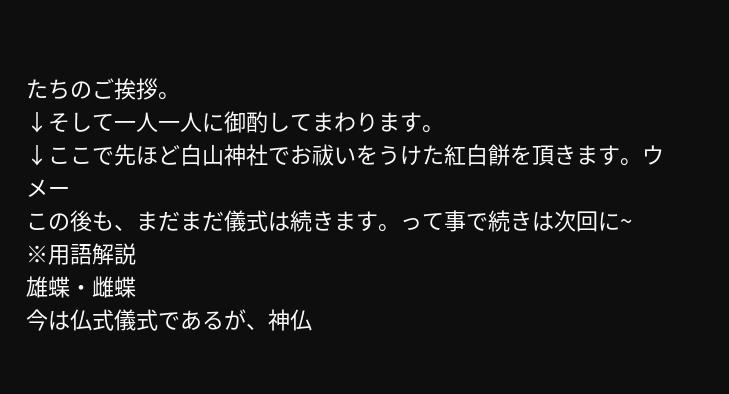たちのご挨拶。
↓そして一人一人に御酌してまわります。
↓ここで先ほど白山神社でお祓いをうけた紅白餅を頂きます。ウメー
この後も、まだまだ儀式は続きます。って事で続きは次回に~
※用語解説
雄蝶・雌蝶
今は仏式儀式であるが、神仏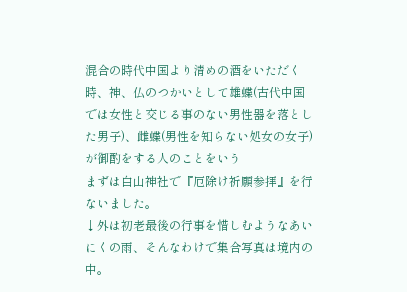混合の時代中国より清めの酒をいただく時、神、仏のつかいとして雄蝶(古代中国では女性と交じる事のない男性器を落とした男子)、雌蝶(男性を知らない処女の女子)が御酌をする人のことをいう
まずは白山神社で『厄除け祈願参拝』を行ないました。
↓外は初老最後の行事を惜しむようなあいにくの雨、そんなわけで集合写真は境内の中。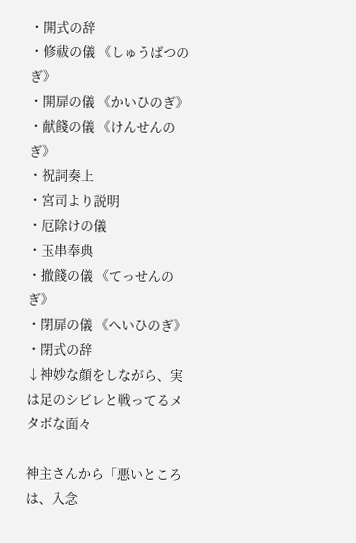・開式の辞
・修祓の儀 《しゅうばつのぎ》
・開扉の儀 《かいひのぎ》
・献餞の儀 《けんせんのぎ》
・祝詞奏上
・宮司より説明
・厄除けの儀
・玉串奉典
・撤餞の儀 《てっせんのぎ》
・閉扉の儀 《へいひのぎ》
・閉式の辞
↓神妙な顔をしながら、実は足のシビレと戦ってるメタボな面々

神主さんから「悪いところは、入念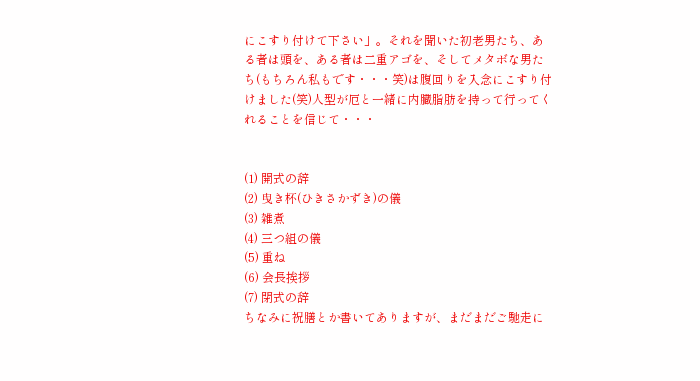にこすり付けて下さい」。それを聞いた初老男たち、ある者は頭を、ある者は二重アゴを、そしてメタボな男たち(もちろん私もです・・・笑)は腹回りを入念にこすり付けました(笑)人型が厄と一緒に内臓脂肪を持って行ってくれることを信じて・・・


(1) 開式の辞
(2) 曳き杯(ひきさかずき)の儀
(3) 雑煮
(4) 三つ組の儀
(5) 重ね
(6) 会長挨拶
(7) 閉式の辞
ちなみに祝膳とか書いてありますが、まだまだご馳走に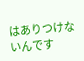はありつけないんです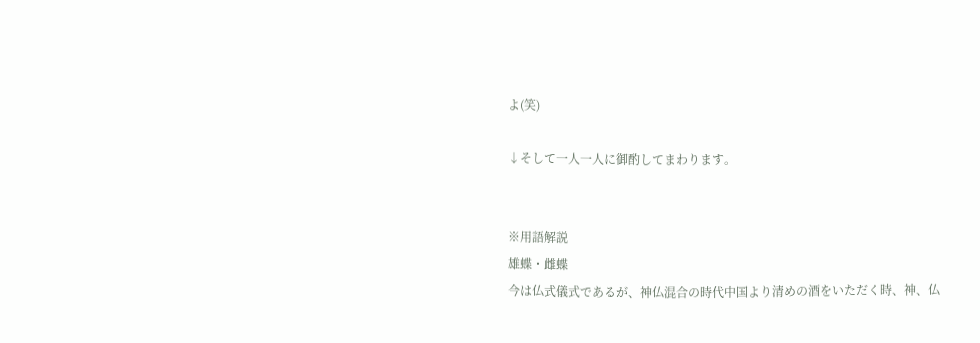よ(笑)

↓そして一人一人に御酌してまわります。


※用語解説
雄蝶・雌蝶
今は仏式儀式であるが、神仏混合の時代中国より清めの酒をいただく時、神、仏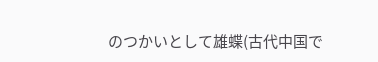のつかいとして雄蝶(古代中国で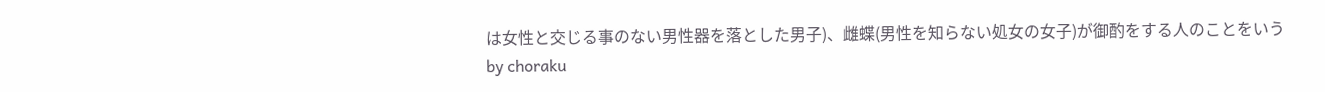は女性と交じる事のない男性器を落とした男子)、雌蝶(男性を知らない処女の女子)が御酌をする人のことをいう
by choraku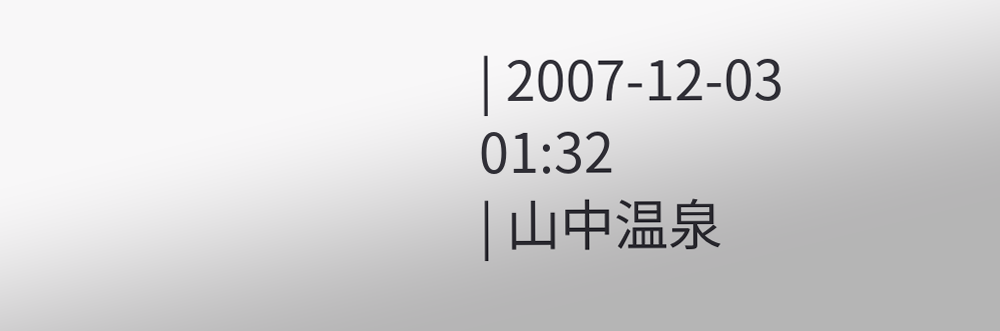| 2007-12-03 01:32
| 山中温泉